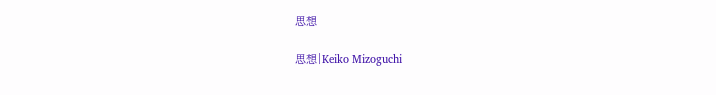思想

思想|Keiko Mizoguchi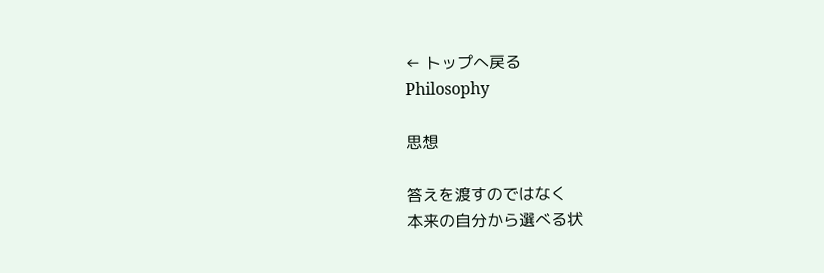← トップへ戻る
Philosophy

思想

答えを渡すのではなく
本来の自分から選べる状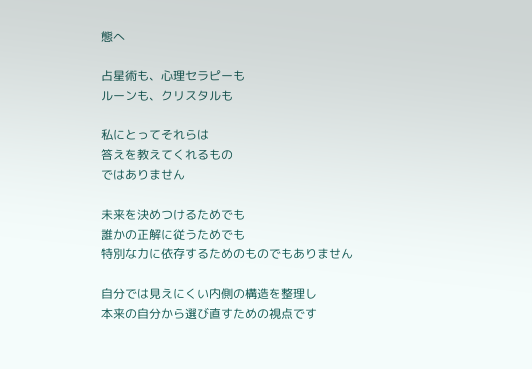態へ

占星術も、心理セラピーも
ルーンも、クリスタルも

私にとってそれらは
答えを教えてくれるもの
ではありません

未来を決めつけるためでも
誰かの正解に従うためでも
特別な力に依存するためのものでもありません

自分では見えにくい内側の構造を整理し
本来の自分から選び直すための視点です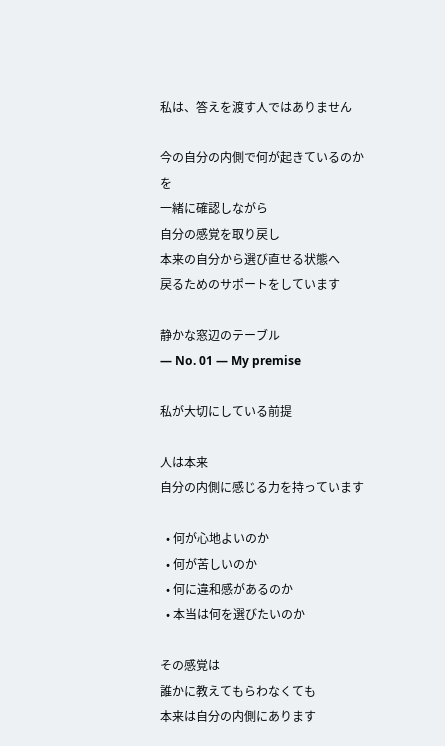私は、答えを渡す人ではありません

今の自分の内側で何が起きているのかを
一緒に確認しながら
自分の感覚を取り戻し
本来の自分から選び直せる状態へ
戻るためのサポートをしています

静かな窓辺のテーブル
— No. 01 — My premise

私が大切にしている前提

人は本来
自分の内側に感じる力を持っています

  • 何が心地よいのか
  • 何が苦しいのか
  • 何に違和感があるのか
  • 本当は何を選びたいのか

その感覚は
誰かに教えてもらわなくても
本来は自分の内側にあります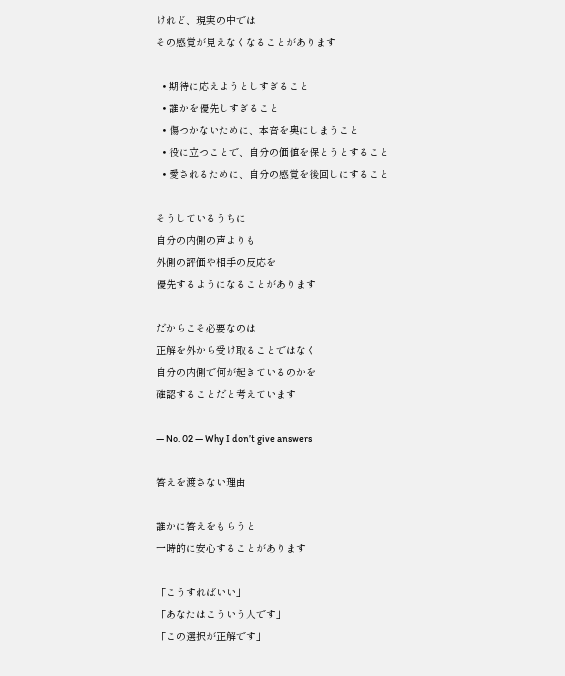けれど、現実の中では
その感覚が見えなくなることがあります

  • 期待に応えようとしすぎること
  • 誰かを優先しすぎること
  • 傷つかないために、本音を奥にしまうこと
  • 役に立つことで、自分の価値を保とうとすること
  • 愛されるために、自分の感覚を後回しにすること

そうしているうちに
自分の内側の声よりも
外側の評価や相手の反応を
優先するようになることがあります

だからこそ必要なのは
正解を外から受け取ることではなく
自分の内側で何が起きているのかを
確認することだと考えています

— No. 02 — Why I don’t give answers

答えを渡さない理由

誰かに答えをもらうと
一時的に安心することがあります

「こうすればいい」
「あなたはこういう人です」
「この選択が正解です」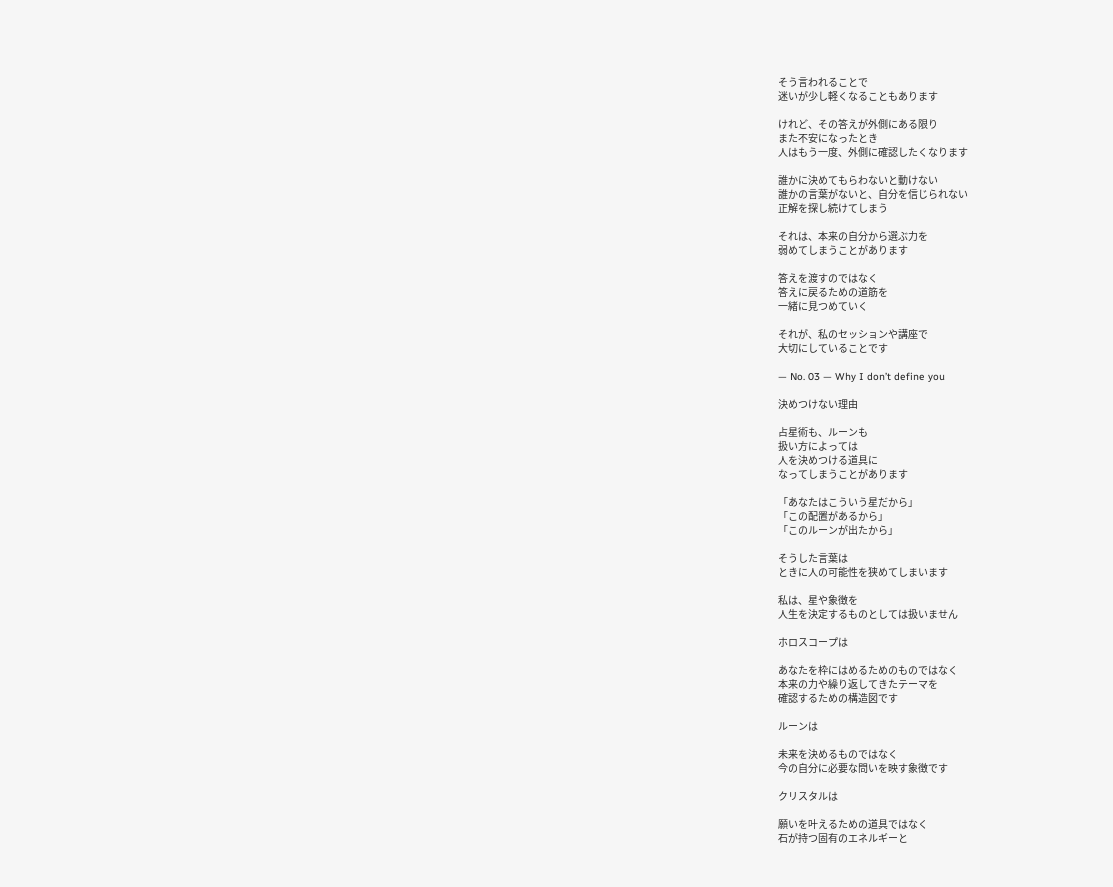そう言われることで
迷いが少し軽くなることもあります

けれど、その答えが外側にある限り
また不安になったとき
人はもう一度、外側に確認したくなります

誰かに決めてもらわないと動けない
誰かの言葉がないと、自分を信じられない
正解を探し続けてしまう

それは、本来の自分から選ぶ力を
弱めてしまうことがあります

答えを渡すのではなく
答えに戻るための道筋を
一緒に見つめていく

それが、私のセッションや講座で
大切にしていることです

— No. 03 — Why I don’t define you

決めつけない理由

占星術も、ルーンも
扱い方によっては
人を決めつける道具に
なってしまうことがあります

「あなたはこういう星だから」
「この配置があるから」
「このルーンが出たから」

そうした言葉は
ときに人の可能性を狭めてしまいます

私は、星や象徴を
人生を決定するものとしては扱いません

ホロスコープは

あなたを枠にはめるためのものではなく
本来の力や繰り返してきたテーマを
確認するための構造図です

ルーンは

未来を決めるものではなく
今の自分に必要な問いを映す象徴です

クリスタルは

願いを叶えるための道具ではなく
石が持つ固有のエネルギーと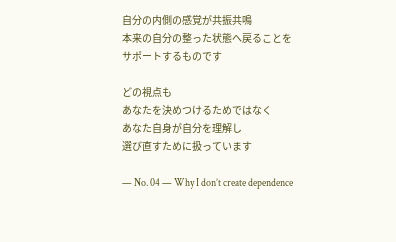自分の内側の感覚が共振共鳴
本来の自分の整った状態へ戻ることを
サポートするものです

どの視点も
あなたを決めつけるためではなく
あなた自身が自分を理解し
選び直すために扱っています

— No. 04 — Why I don’t create dependence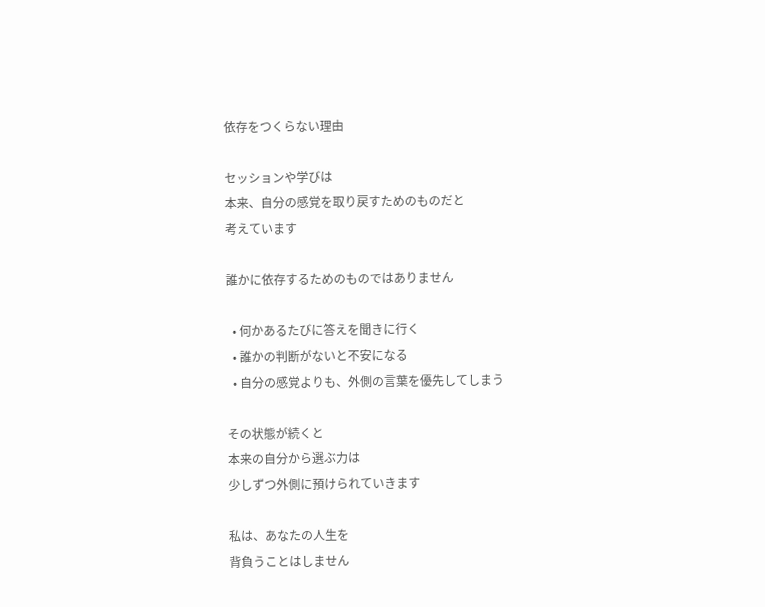依存をつくらない理由

セッションや学びは
本来、自分の感覚を取り戻すためのものだと
考えています

誰かに依存するためのものではありません

  • 何かあるたびに答えを聞きに行く
  • 誰かの判断がないと不安になる
  • 自分の感覚よりも、外側の言葉を優先してしまう

その状態が続くと
本来の自分から選ぶ力は
少しずつ外側に預けられていきます

私は、あなたの人生を
背負うことはしません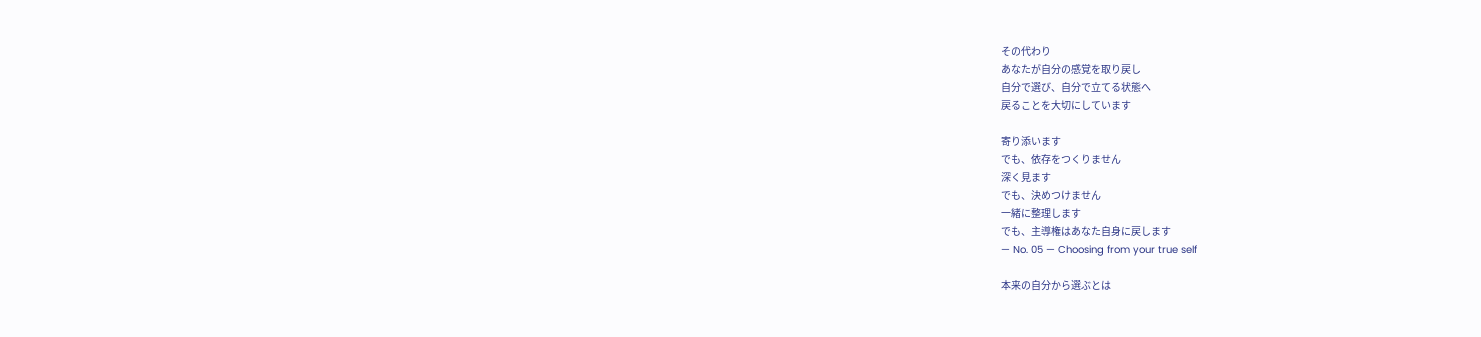その代わり
あなたが自分の感覚を取り戻し
自分で選び、自分で立てる状態へ
戻ることを大切にしています

寄り添います
でも、依存をつくりません
深く見ます
でも、決めつけません
一緒に整理します
でも、主導権はあなた自身に戻します
— No. 05 — Choosing from your true self

本来の自分から選ぶとは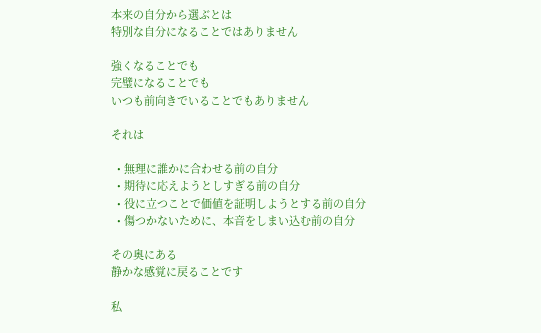本来の自分から選ぶとは
特別な自分になることではありません

強くなることでも
完璧になることでも
いつも前向きでいることでもありません

それは

  • 無理に誰かに合わせる前の自分
  • 期待に応えようとしすぎる前の自分
  • 役に立つことで価値を証明しようとする前の自分
  • 傷つかないために、本音をしまい込む前の自分

その奥にある
静かな感覚に戻ることです

私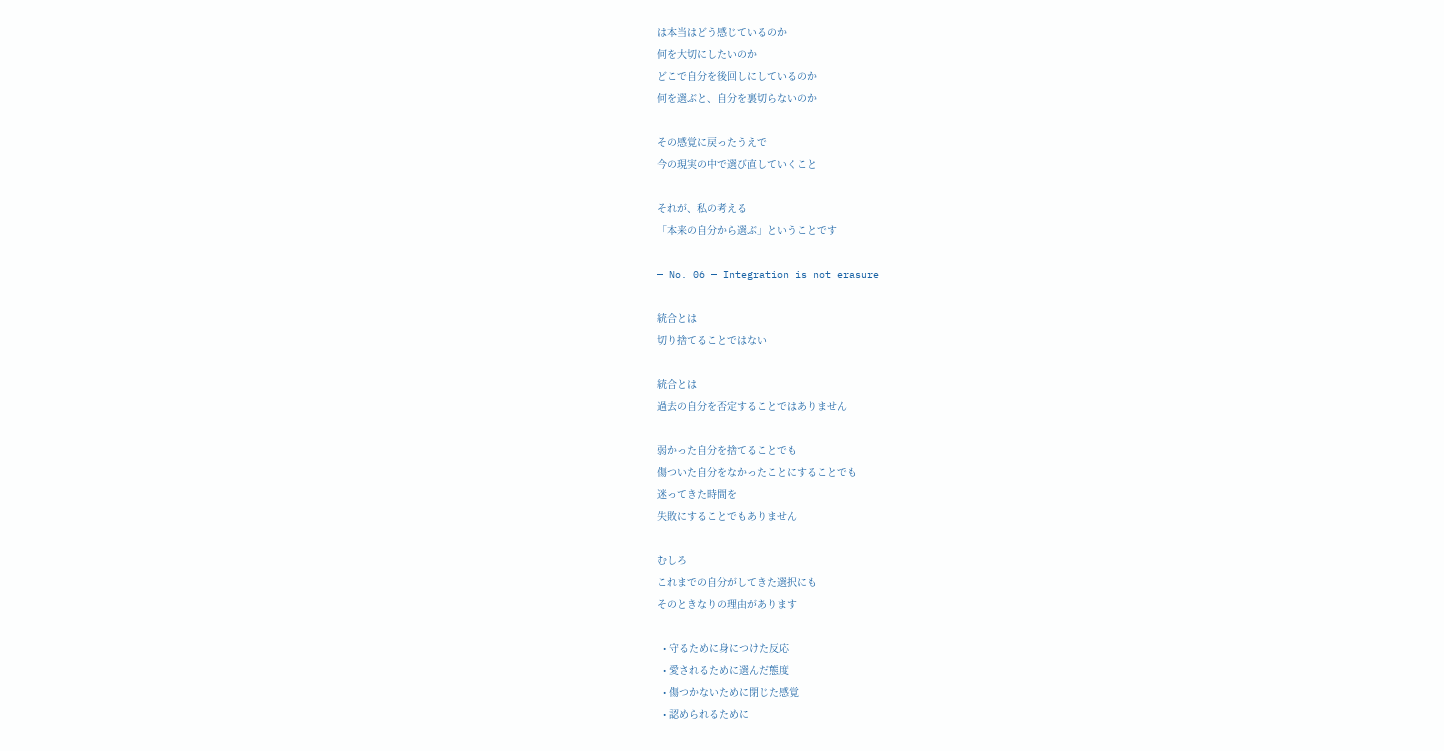は本当はどう感じているのか
何を大切にしたいのか
どこで自分を後回しにしているのか
何を選ぶと、自分を裏切らないのか

その感覚に戻ったうえで
今の現実の中で選び直していくこと

それが、私の考える
「本来の自分から選ぶ」ということです

— No. 06 — Integration is not erasure

統合とは
切り捨てることではない

統合とは
過去の自分を否定することではありません

弱かった自分を捨てることでも
傷ついた自分をなかったことにすることでも
迷ってきた時間を
失敗にすることでもありません

むしろ
これまでの自分がしてきた選択にも
そのときなりの理由があります

  • 守るために身につけた反応
  • 愛されるために選んだ態度
  • 傷つかないために閉じた感覚
  • 認められるために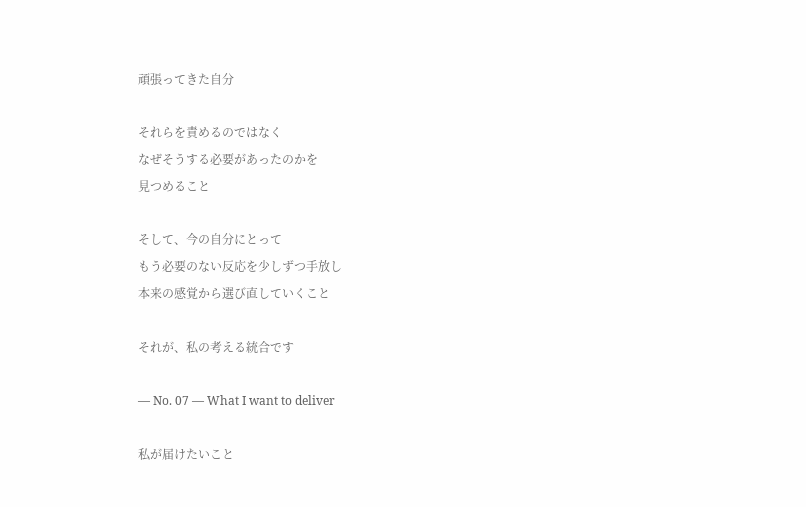頑張ってきた自分

それらを責めるのではなく
なぜそうする必要があったのかを
見つめること

そして、今の自分にとって
もう必要のない反応を少しずつ手放し
本来の感覚から選び直していくこと

それが、私の考える統合です

— No. 07 — What I want to deliver

私が届けたいこと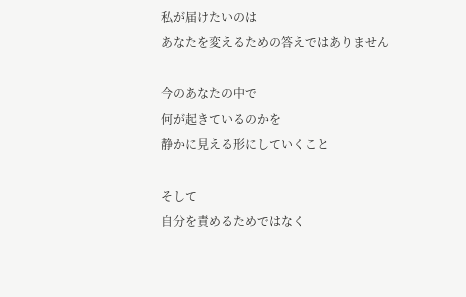私が届けたいのは
あなたを変えるための答えではありません

今のあなたの中で
何が起きているのかを
静かに見える形にしていくこと

そして
自分を責めるためではなく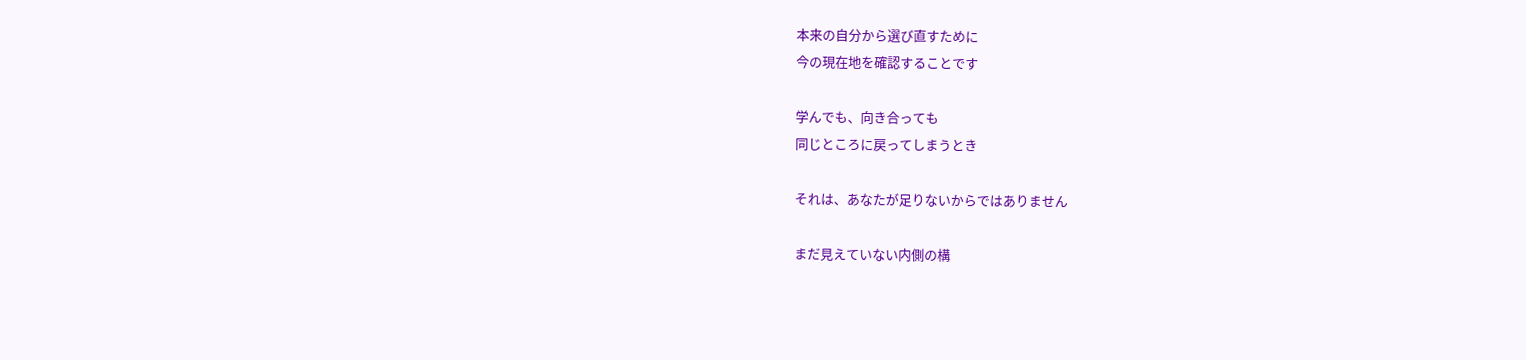本来の自分から選び直すために
今の現在地を確認することです

学んでも、向き合っても
同じところに戻ってしまうとき

それは、あなたが足りないからではありません

まだ見えていない内側の構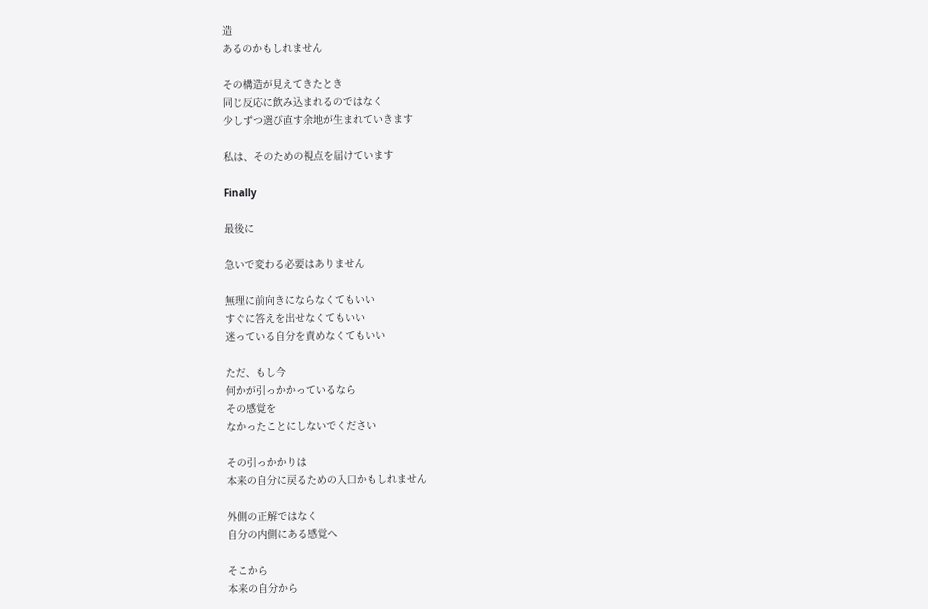造
あるのかもしれません

その構造が見えてきたとき
同じ反応に飲み込まれるのではなく
少しずつ選び直す余地が生まれていきます

私は、そのための視点を届けています

Finally

最後に

急いで変わる必要はありません

無理に前向きにならなくてもいい
すぐに答えを出せなくてもいい
迷っている自分を責めなくてもいい

ただ、もし今
何かが引っかかっているなら
その感覚を
なかったことにしないでください

その引っかかりは
本来の自分に戻るための入口かもしれません

外側の正解ではなく
自分の内側にある感覚へ

そこから
本来の自分から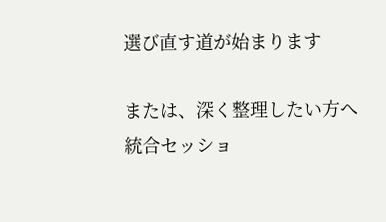選び直す道が始まります

または、深く整理したい方へ
統合セッショ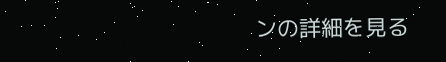ンの詳細を見る